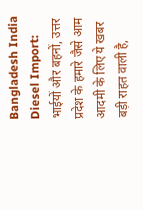Bangladesh India Diesel Import: भाईयों और बहनों, उत्तर प्रदेश के हमारे जैसे आम आदमी के लिए ये खबर बड़ी राहत वाली है,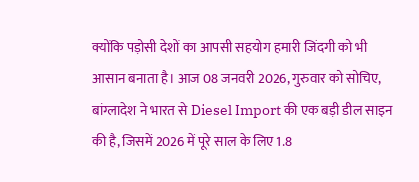क्योंकि पड़ोसी देशों का आपसी सहयोग हमारी जिंदगी को भी आसान बनाता है। आज 08 जनवरी 2026, गुरुवार को सोचिए, बांग्लादेश ने भारत से Diesel Import की एक बड़ी डील साइन की है, जिसमें 2026 में पूरे साल के लिए 1.8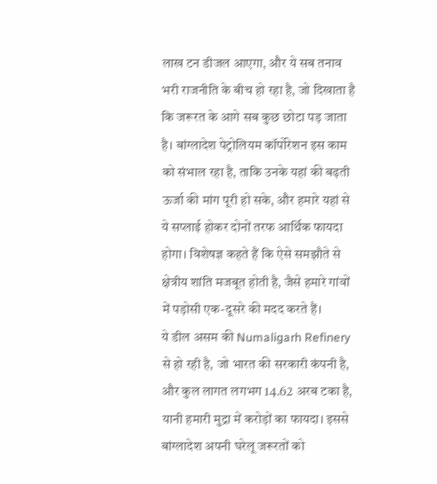लाख टन डीजल आएगा, और ये सब तनाव भरी राजनीति के बीच हो रहा है, जो दिखाता है कि जरूरत के आगे सब कुछ छोटा पड़ जाता है। बांग्लादेश पेट्रोलियम कॉर्पोरेशन इस काम को संभाल रहा है, ताकि उनके यहां की बढ़ती ऊर्जा की मांग पूरी हो सके, और हमारे यहां से ये सप्लाई होकर दोनों तरफ आर्थिक फायदा होगा। विशेषज्ञ कहते हैं कि ऐसे समझौते से क्षेत्रीय शांति मजबूत होती है, जैसे हमारे गांवों में पड़ोसी एक-दूसरे की मदद करते हैं।
ये डील असम की Numaligarh Refinery से हो रही है, जो भारत की सरकारी कंपनी है, और कुल लागत लगभग 14.62 अरब टका है, यानी हमारी मुद्रा में करोड़ों का फायदा। इससे बांग्लादेश अपनी घरेलू जरूरतों को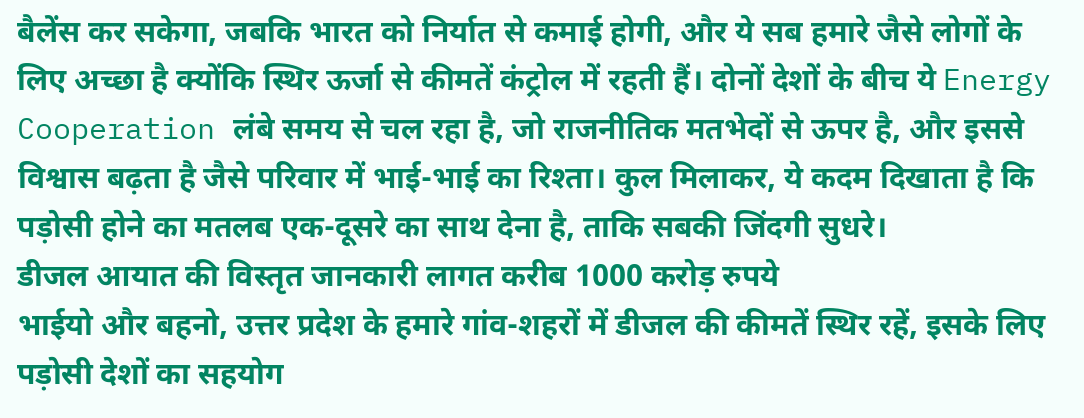बैलेंस कर सकेगा, जबकि भारत को निर्यात से कमाई होगी, और ये सब हमारे जैसे लोगों के लिए अच्छा है क्योंकि स्थिर ऊर्जा से कीमतें कंट्रोल में रहती हैं। दोनों देशों के बीच ये Energy Cooperation लंबे समय से चल रहा है, जो राजनीतिक मतभेदों से ऊपर है, और इससे विश्वास बढ़ता है जैसे परिवार में भाई-भाई का रिश्ता। कुल मिलाकर, ये कदम दिखाता है कि पड़ोसी होने का मतलब एक-दूसरे का साथ देना है, ताकि सबकी जिंदगी सुधरे।
डीजल आयात की विस्तृत जानकारी लागत करीब 1000 करोड़ रुपये
भाईयो और बहनो, उत्तर प्रदेश के हमारे गांव-शहरों में डीजल की कीमतें स्थिर रहें, इसके लिए पड़ोसी देशों का सहयोग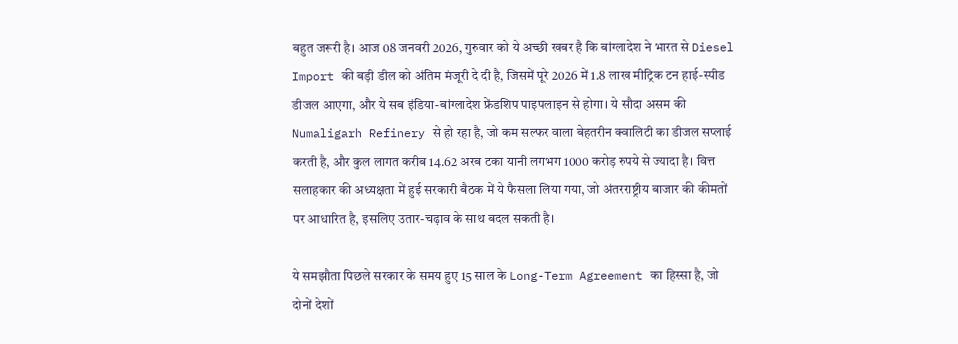बहुत जरूरी है। आज 08 जनवरी 2026, गुरुवार को ये अच्छी खबर है कि बांग्लादेश ने भारत से Diesel Import की बड़ी डील को अंतिम मंजूरी दे दी है, जिसमें पूरे 2026 में 1.8 लाख मीट्रिक टन हाई-स्पीड डीजल आएगा, और ये सब इंडिया-बांग्लादेश फ्रेंडशिप पाइपलाइन से होगा। ये सौदा असम की Numaligarh Refinery से हो रहा है, जो कम सल्फर वाला बेहतरीन क्वालिटी का डीजल सप्लाई करती है, और कुल लागत करीब 14.62 अरब टका यानी लगभग 1000 करोड़ रुपये से ज्यादा है। वित्त सलाहकार की अध्यक्षता में हुई सरकारी बैठक में ये फैसला लिया गया, जो अंतरराष्ट्रीय बाजार की कीमतों पर आधारित है, इसलिए उतार-चढ़ाव के साथ बदल सकती है।

ये समझौता पिछले सरकार के समय हुए 15 साल के Long-Term Agreement का हिस्सा है, जो दोनों देशों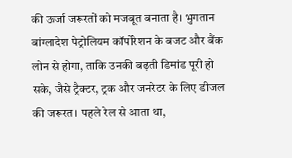की ऊर्जा जरूरतों को मजबूत बनाता है। भुगतान बांग्लादेश पेट्रोलियम कॉर्पोरेशन के बजट और बैंक लोन से होगा, ताकि उनकी बढ़ती डिमांड पूरी हो सके, जैसे ट्रैक्टर, ट्रक और जनरेटर के लिए डीजल की जरूरत। पहले रेल से आता था,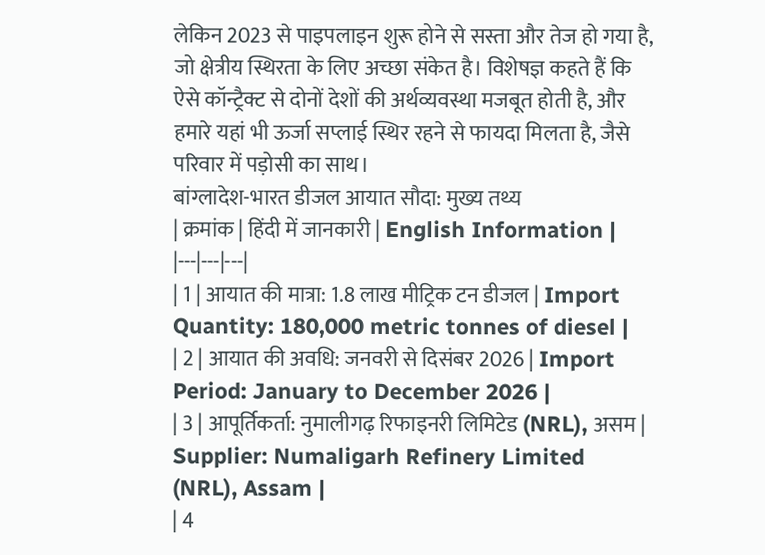लेकिन 2023 से पाइपलाइन शुरू होने से सस्ता और तेज हो गया है, जो क्षेत्रीय स्थिरता के लिए अच्छा संकेत है। विशेषज्ञ कहते हैं कि ऐसे कॉन्ट्रैक्ट से दोनों देशों की अर्थव्यवस्था मजबूत होती है, और हमारे यहां भी ऊर्जा सप्लाई स्थिर रहने से फायदा मिलता है, जैसे परिवार में पड़ोसी का साथ।
बांग्लादेश-भारत डीजल आयात सौदा: मुख्य तथ्य
| क्रमांक | हिंदी में जानकारी | English Information |
|---|---|---|
| 1 | आयात की मात्रा: 1.8 लाख मीट्रिक टन डीजल | Import Quantity: 180,000 metric tonnes of diesel |
| 2 | आयात की अवधि: जनवरी से दिसंबर 2026 | Import Period: January to December 2026 |
| 3 | आपूर्तिकर्ता: नुमालीगढ़ रिफाइनरी लिमिटेड (NRL), असम | Supplier: Numaligarh Refinery Limited (NRL), Assam |
| 4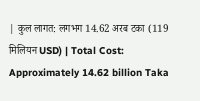| कुल लागत: लगभग 14.62 अरब टका (119 मिलियन USD) | Total Cost: Approximately 14.62 billion Taka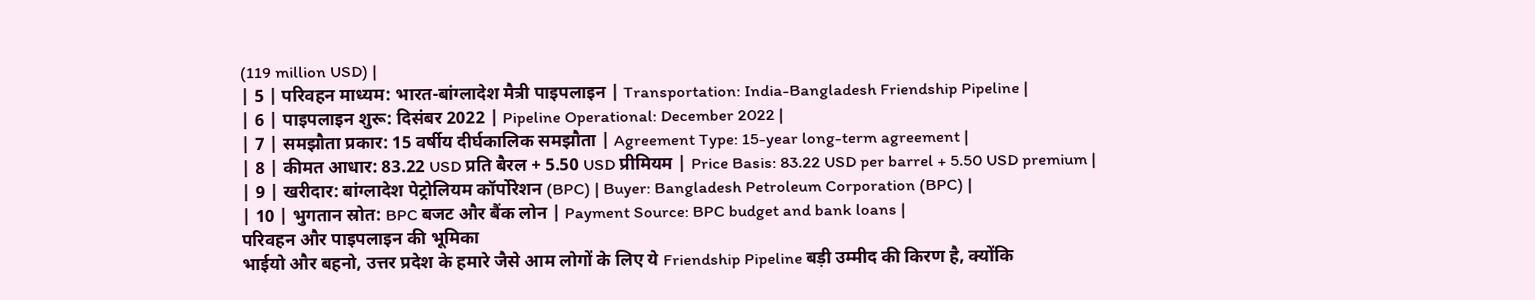(119 million USD) |
| 5 | परिवहन माध्यम: भारत-बांग्लादेश मैत्री पाइपलाइन | Transportation: India-Bangladesh Friendship Pipeline |
| 6 | पाइपलाइन शुरू: दिसंबर 2022 | Pipeline Operational: December 2022 |
| 7 | समझौता प्रकार: 15 वर्षीय दीर्घकालिक समझौता | Agreement Type: 15-year long-term agreement |
| 8 | कीमत आधार: 83.22 USD प्रति बैरल + 5.50 USD प्रीमियम | Price Basis: 83.22 USD per barrel + 5.50 USD premium |
| 9 | खरीदार: बांग्लादेश पेट्रोलियम कॉर्पोरेशन (BPC) | Buyer: Bangladesh Petroleum Corporation (BPC) |
| 10 | भुगतान स्रोत: BPC बजट और बैंक लोन | Payment Source: BPC budget and bank loans |
परिवहन और पाइपलाइन की भूमिका
भाईयो और बहनो, उत्तर प्रदेश के हमारे जैसे आम लोगों के लिए ये Friendship Pipeline बड़ी उम्मीद की किरण है, क्योंकि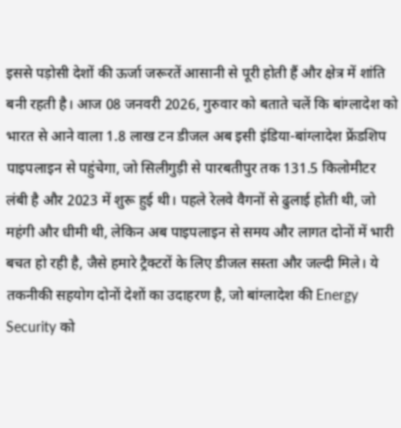इससे पड़ोसी देशों की ऊर्जा जरूरतें आसानी से पूरी होती हैं और क्षेत्र में शांति बनी रहती है। आज 08 जनवरी 2026, गुरुवार को बताते चलें कि बांग्लादेश को भारत से आने वाला 1.8 लाख टन डीजल अब इसी इंडिया-बांग्लादेश फ्रेंडशिप पाइपलाइन से पहुंचेगा, जो सिलीगुड़ी से पारबतीपुर तक 131.5 किलोमीटर लंबी है और 2023 में शुरू हुई थी। पहले रेलवे वैगनों से ढुलाई होती थी, जो महंगी और धीमी थी, लेकिन अब पाइपलाइन से समय और लागत दोनों में भारी बचत हो रही है, जैसे हमारे ट्रैक्टरों के लिए डीजल सस्ता और जल्दी मिले। ये तकनीकी सहयोग दोनों देशों का उदाहरण है, जो बांग्लादेश की Energy Security को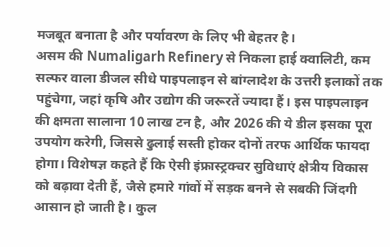मजबूत बनाता है और पर्यावरण के लिए भी बेहतर है।
असम की Numaligarh Refinery से निकला हाई क्वालिटी, कम सल्फर वाला डीजल सीधे पाइपलाइन से बांग्लादेश के उत्तरी इलाकों तक पहुंचेगा, जहां कृषि और उद्योग की जरूरतें ज्यादा हैं। इस पाइपलाइन की क्षमता सालाना 10 लाख टन है, और 2026 की ये डील इसका पूरा उपयोग करेगी, जिससे ढुलाई सस्ती होकर दोनों तरफ आर्थिक फायदा होगा। विशेषज्ञ कहते हैं कि ऐसी इंफ्रास्ट्रक्चर सुविधाएं क्षेत्रीय विकास को बढ़ावा देती हैं, जैसे हमारे गांवों में सड़क बनने से सबकी जिंदगी आसान हो जाती है। कुल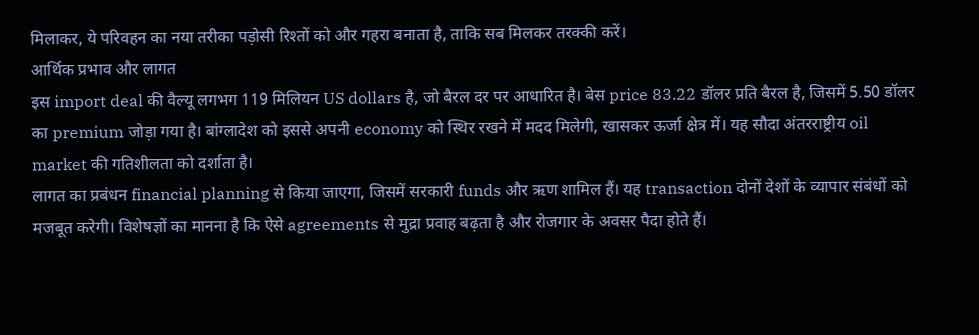मिलाकर, ये परिवहन का नया तरीका पड़ोसी रिश्तों को और गहरा बनाता है, ताकि सब मिलकर तरक्की करें।
आर्थिक प्रभाव और लागत
इस import deal की वैल्यू लगभग 119 मिलियन US dollars है, जो बैरल दर पर आधारित है। बेस price 83.22 डॉलर प्रति बैरल है, जिसमें 5.50 डॉलर का premium जोड़ा गया है। बांग्लादेश को इससे अपनी economy को स्थिर रखने में मदद मिलेगी, खासकर ऊर्जा क्षेत्र में। यह सौदा अंतरराष्ट्रीय oil market की गतिशीलता को दर्शाता है।
लागत का प्रबंधन financial planning से किया जाएगा, जिसमें सरकारी funds और ऋण शामिल हैं। यह transaction दोनों देशों के व्यापार संबंधों को मजबूत करेगी। विशेषज्ञों का मानना है कि ऐसे agreements से मुद्रा प्रवाह बढ़ता है और रोजगार के अवसर पैदा होते हैं।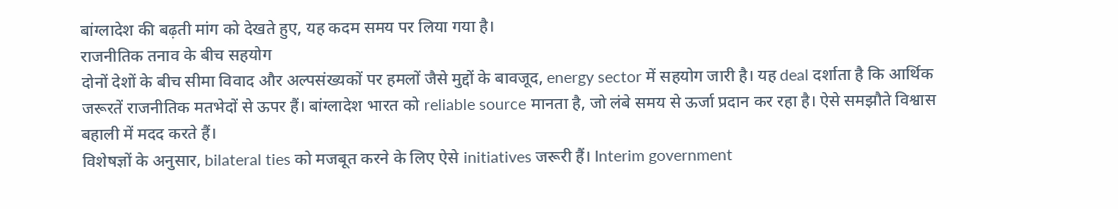बांग्लादेश की बढ़ती मांग को देखते हुए, यह कदम समय पर लिया गया है।
राजनीतिक तनाव के बीच सहयोग
दोनों देशों के बीच सीमा विवाद और अल्पसंख्यकों पर हमलों जैसे मुद्दों के बावजूद, energy sector में सहयोग जारी है। यह deal दर्शाता है कि आर्थिक जरूरतें राजनीतिक मतभेदों से ऊपर हैं। बांग्लादेश भारत को reliable source मानता है, जो लंबे समय से ऊर्जा प्रदान कर रहा है। ऐसे समझौते विश्वास बहाली में मदद करते हैं।
विशेषज्ञों के अनुसार, bilateral ties को मजबूत करने के लिए ऐसे initiatives जरूरी हैं। Interim government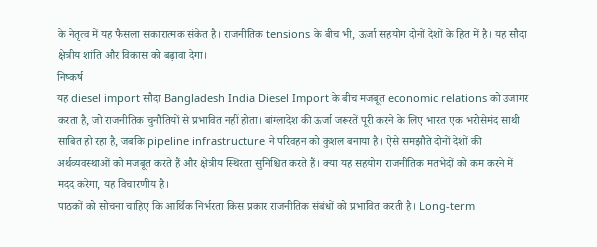के नेतृत्व में यह फैसला सकारात्मक संकेत है। राजनीतिक tensions के बीच भी, ऊर्जा सहयोग दोनों देशों के हित में है। यह सौदा क्षेत्रीय शांति और विकास को बढ़ावा देगा।
निष्कर्ष
यह diesel import सौदा Bangladesh India Diesel Import के बीच मजबूत economic relations को उजागर करता है, जो राजनीतिक चुनौतियों से प्रभावित नहीं होता। बांग्लादेश की ऊर्जा जरूरतें पूरी करने के लिए भारत एक भरोसेमंद साथी साबित हो रहा है, जबकि pipeline infrastructure ने परिवहन को कुशल बनाया है। ऐसे समझौते दोनों देशों की अर्थव्यवस्थाओं को मजबूत करते हैं और क्षेत्रीय स्थिरता सुनिश्चित करते हैं। क्या यह सहयोग राजनीतिक मतभेदों को कम करने में मदद करेगा, यह विचारणीय है।
पाठकों को सोचना चाहिए कि आर्थिक निर्भरता किस प्रकार राजनीतिक संबंधों को प्रभावित करती है। Long-term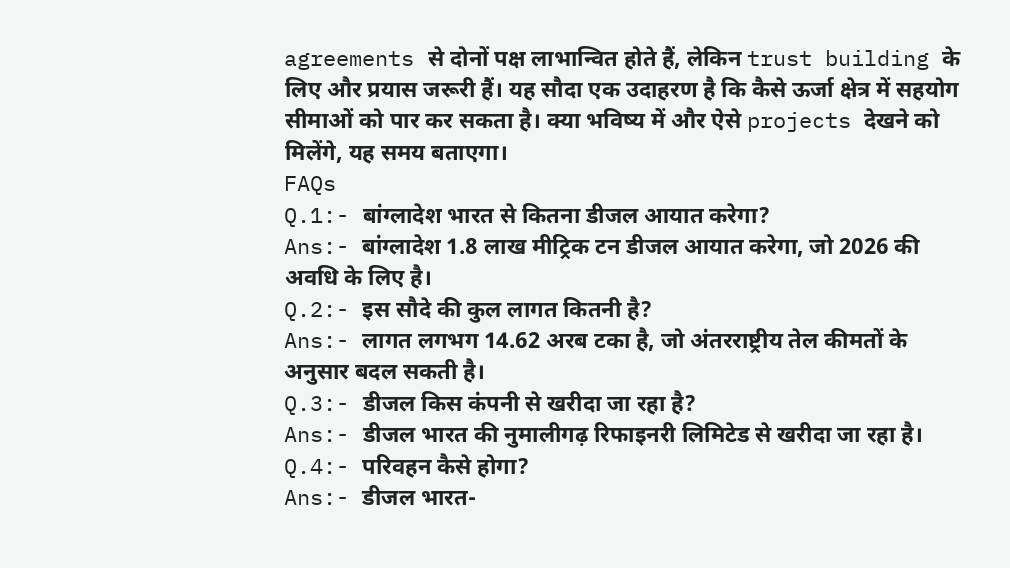agreements से दोनों पक्ष लाभान्वित होते हैं, लेकिन trust building के लिए और प्रयास जरूरी हैं। यह सौदा एक उदाहरण है कि कैसे ऊर्जा क्षेत्र में सहयोग सीमाओं को पार कर सकता है। क्या भविष्य में और ऐसे projects देखने को मिलेंगे, यह समय बताएगा।
FAQs
Q.1:- बांग्लादेश भारत से कितना डीजल आयात करेगा?
Ans:- बांग्लादेश 1.8 लाख मीट्रिक टन डीजल आयात करेगा, जो 2026 की अवधि के लिए है।
Q.2:- इस सौदे की कुल लागत कितनी है?
Ans:- लागत लगभग 14.62 अरब टका है, जो अंतरराष्ट्रीय तेल कीमतों के अनुसार बदल सकती है।
Q.3:- डीजल किस कंपनी से खरीदा जा रहा है?
Ans:- डीजल भारत की नुमालीगढ़ रिफाइनरी लिमिटेड से खरीदा जा रहा है।
Q.4:- परिवहन कैसे होगा?
Ans:- डीजल भारत-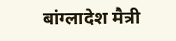बांग्लादेश मैत्री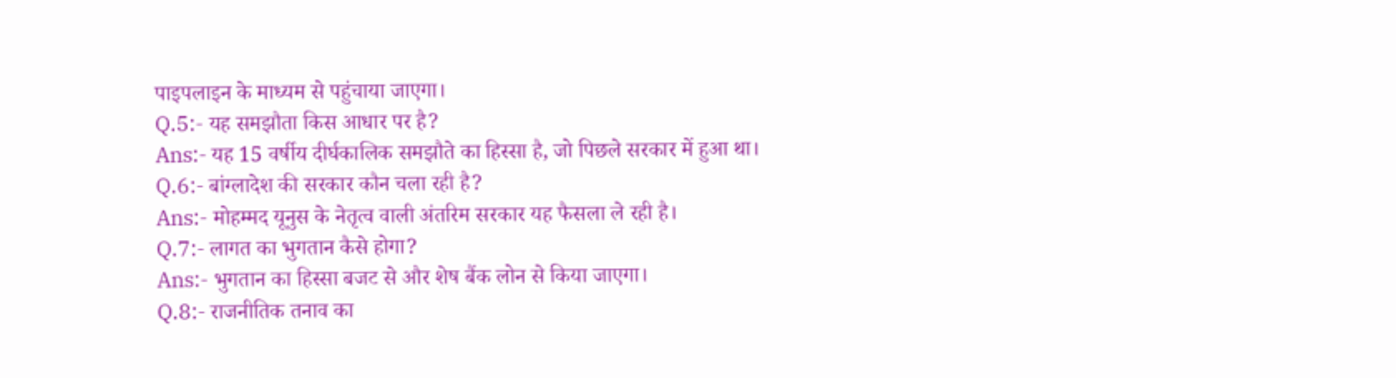पाइपलाइन के माध्यम से पहुंचाया जाएगा।
Q.5:- यह समझौता किस आधार पर है?
Ans:- यह 15 वर्षीय दीर्घकालिक समझौते का हिस्सा है, जो पिछले सरकार में हुआ था।
Q.6:- बांग्लादेश की सरकार कौन चला रही है?
Ans:- मोहम्मद यूनुस के नेतृत्व वाली अंतरिम सरकार यह फैसला ले रही है।
Q.7:- लागत का भुगतान कैसे होगा?
Ans:- भुगतान का हिस्सा बजट से और शेष बैंक लोन से किया जाएगा।
Q.8:- राजनीतिक तनाव का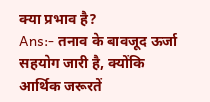क्या प्रभाव है?
Ans:- तनाव के बावजूद ऊर्जा सहयोग जारी है, क्योंकि आर्थिक जरूरतें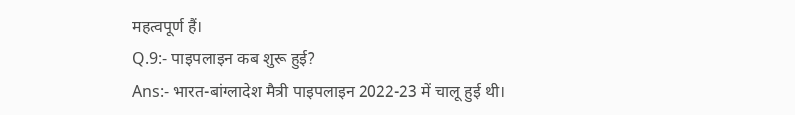महत्वपूर्ण हैं।
Q.9:- पाइपलाइन कब शुरू हुई?
Ans:- भारत-बांग्लादेश मैत्री पाइपलाइन 2022-23 में चालू हुई थी।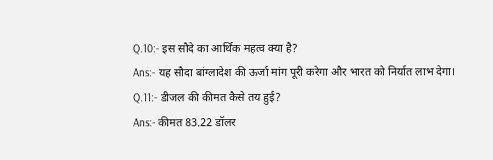Q.10:- इस सौदे का आर्थिक महत्व क्या है?
Ans:- यह सौदा बांग्लादेश की ऊर्जा मांग पूरी करेगा और भारत को निर्यात लाभ देगा।
Q.11:- डीजल की कीमत कैसे तय हुई?
Ans:- कीमत 83.22 डॉलर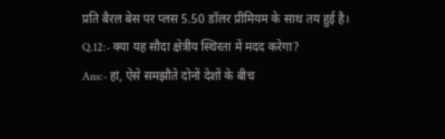प्रति बैरल बेस पर प्लस 5.50 डॉलर प्रीमियम के साथ तय हुई है।
Q.12:- क्या यह सौदा क्षेत्रीय स्थिरता में मदद करेगा?
Ans:- हां, ऐसे समझौते दोनों देशों के बीच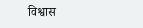विश्वास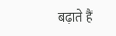बढ़ाते हैं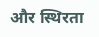और स्थिरता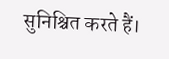सुनिश्चित करते हैं।